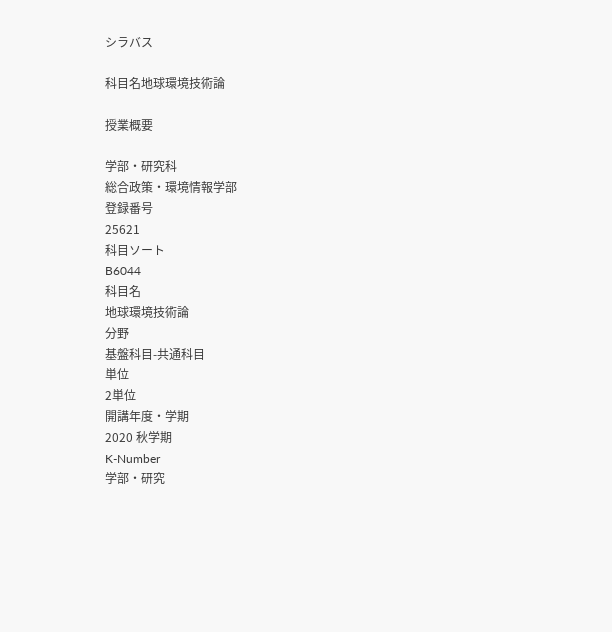シラバス

科目名地球環境技術論

授業概要

学部・研究科
総合政策・環境情報学部
登録番号
25621
科目ソート
B6044
科目名
地球環境技術論
分野
基盤科目-共通科目
単位
2単位
開講年度・学期
2020 秋学期
K-Number
学部・研究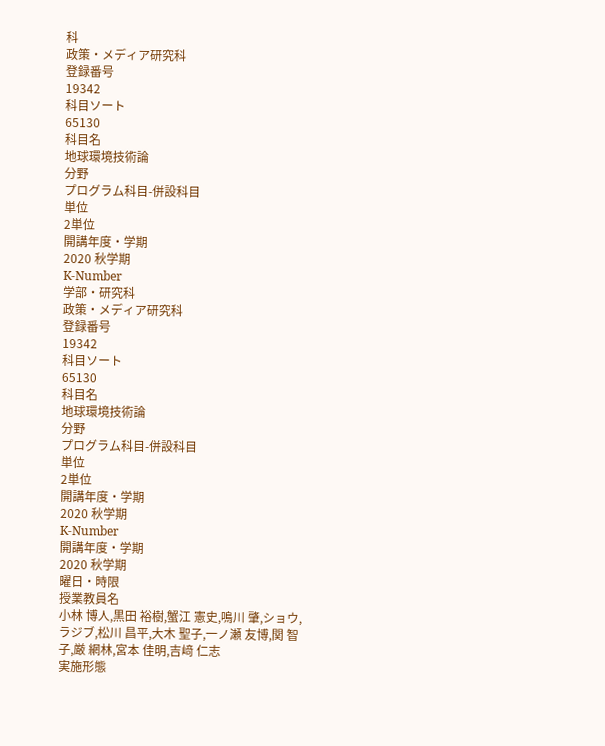科
政策・メディア研究科
登録番号
19342
科目ソート
65130
科目名
地球環境技術論
分野
プログラム科目-併設科目
単位
2単位
開講年度・学期
2020 秋学期
K-Number
学部・研究科
政策・メディア研究科
登録番号
19342
科目ソート
65130
科目名
地球環境技術論
分野
プログラム科目-併設科目
単位
2単位
開講年度・学期
2020 秋学期
K-Number
開講年度・学期
2020 秋学期
曜日・時限
授業教員名
小林 博人,黒田 裕樹,蟹江 憲史,鳴川 肇,ショウ, ラジブ,松川 昌平,大木 聖子,一ノ瀬 友博,関 智子,厳 網林,宮本 佳明,吉﨑 仁志
実施形態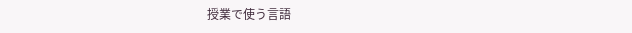授業で使う言語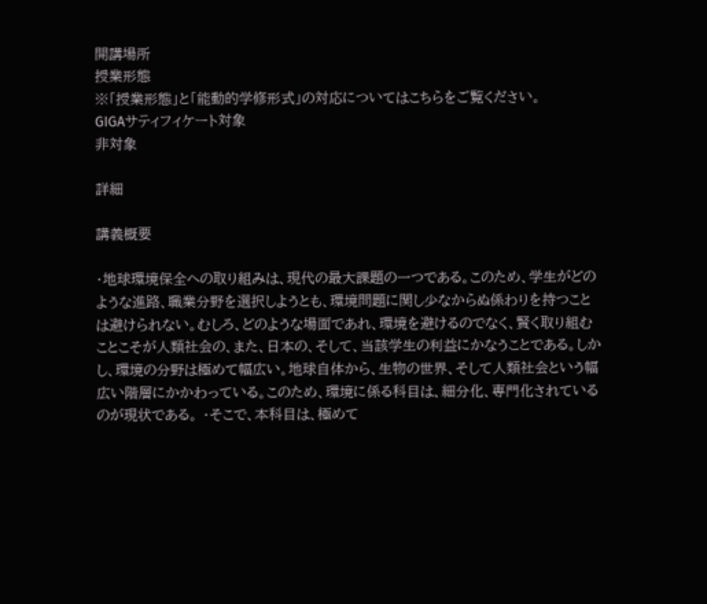開講場所
授業形態
※「授業形態」と「能動的学修形式」の対応についてはこちらをご覧ください。
GIGAサティフィケート対象
非対象

詳細

講義概要

・地球環境保全への取り組みは、現代の最大課題の一つである。このため、学生がどのような進路、職業分野を選択しようとも、環境問題に関し少なからぬ係わりを持つことは避けられない。むしろ、どのような場面であれ、環境を避けるのでなく、賢く取り組むことこそが人類社会の、また、日本の、そして、当該学生の利益にかなうことである。しかし、環境の分野は極めて幅広い。地球自体から、生物の世界、そして人類社会という幅広い階層にかかわっている。このため、環境に係る科目は、細分化、専門化されているのが現状である。 ・そこで、本科目は、極めて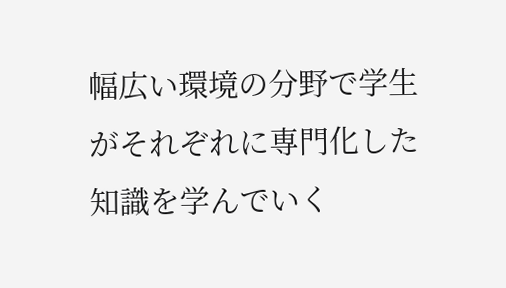幅広い環境の分野で学生がそれぞれに専門化した知識を学んでいく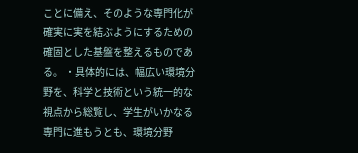ことに備え、そのような専門化が確実に実を結ぶようにするための確固とした基盤を整えるものである。 ・具体的には、幅広い環境分野を、科学と技術という統一的な視点から総覧し、学生がいかなる専門に進もうとも、環境分野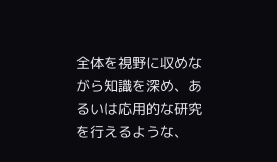全体を視野に収めながら知識を深め、あるいは応用的な研究を行えるような、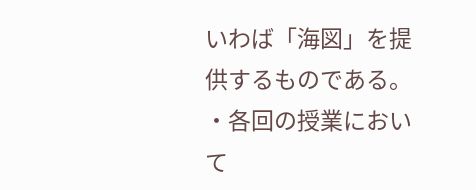いわば「海図」を提供するものである。 ・各回の授業において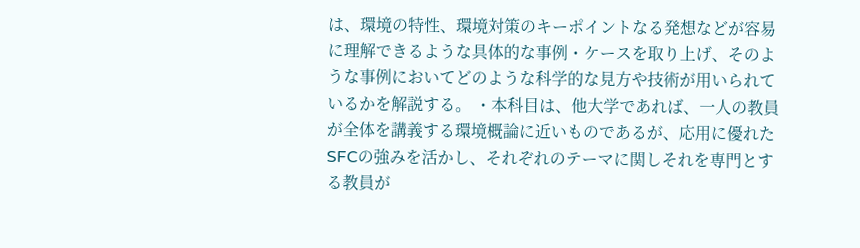は、環境の特性、環境対策のキーポイントなる発想などが容易に理解できるような具体的な事例・ケースを取り上げ、そのような事例においてどのような科学的な見方や技術が用いられているかを解説する。 ・本科目は、他大学であれば、一人の教員が全体を講義する環境概論に近いものであるが、応用に優れたSFCの強みを活かし、それぞれのテーマに関しそれを専門とする教員が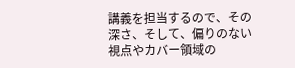講義を担当するので、その深さ、そして、偏りのない視点やカバー領域の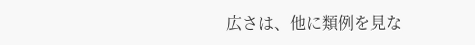広さは、他に類例を見な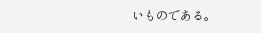いものである。